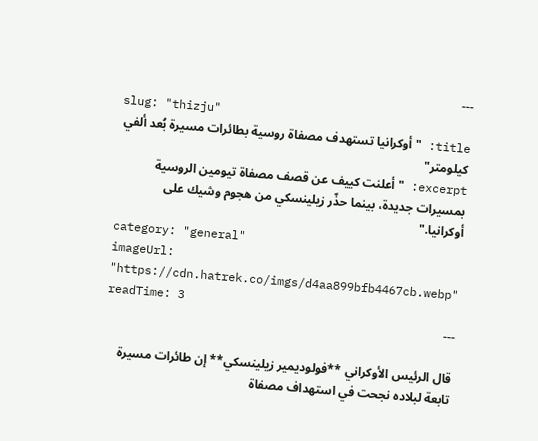---
slug: "thizju"
title: "أوكرانيا تستهدف مصفاة روسية بطائرات مسيرة بُعد ألفي كيلومتر"
excerpt: "أعلنت كييف عن قصف مصفاة تيومين الروسية بمسيرات جديدة، بينما حذّر زيلينسكي من هجوم وشيك على أوكرانيا."
category: "general"
imageUrl: "https://cdn.hatrek.co/imgs/d4aa899bfb4467cb.webp"
readTime: 3
---

قال الرئيس الأوكراني **فولوديمير زيلينسكي** إن طائرات مسيرة تابعة لبلاده نجحت في استهداف مصفاة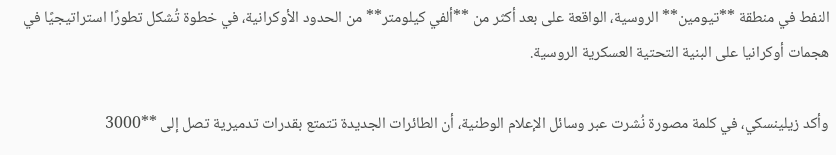النفط في منطقة **تيومين** الروسية، الواقعة على بعد أكثر من **ألفي كيلومتر** من الحدود الأوكرانية، في خطوة تُشكل تطورًا استراتيجيًا في هجمات أوكرانيا على البنية التحتية العسكرية الروسية.

وأكد زيلينسكي، في كلمة مصورة نُشرت عبر وسائل الإعلام الوطنية، أن الطائرات الجديدة تتمتع بقدرات تدميرية تصل إلى **3000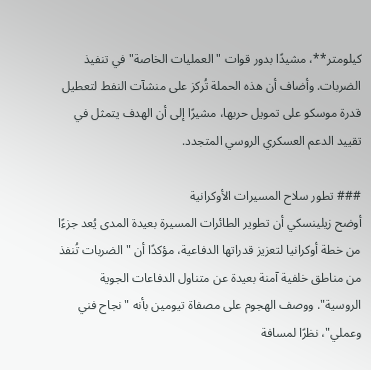كيلومتر**، مشيدًا بدور قوات "العمليات الخاصة" في تنفيذ الضربات. وأضاف أن هذه الحملة تُركز على منشآت النفط لتعطيل قدرة موسكو على تمويل حربها، مشيرًا إلى أن الهدف يتمثل في تقييد الدعم العسكري الروسي المتجدد.

### تطور سلاح المسيرات الأوكرانية
أوضح زيلينسكي أن تطوير الطائرات المسيرة بعيدة المدى يُعد جزءًا من خطة أوكرانيا لتعزيز قدراتها الدفاعية، مؤكدًا أن "الضربات تُنفذ من مناطق خلفية آمنة بعيدة عن متناول الدفاعات الجوية الروسية". ووصف الهجوم على مصفاة تيومين بأنه "نجاح فني وعملي"، نظرًا لمسافة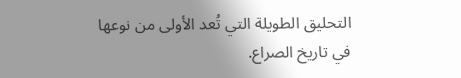التحليق الطويلة التي تُعد الأولى من نوعها في تاريخ الصراع.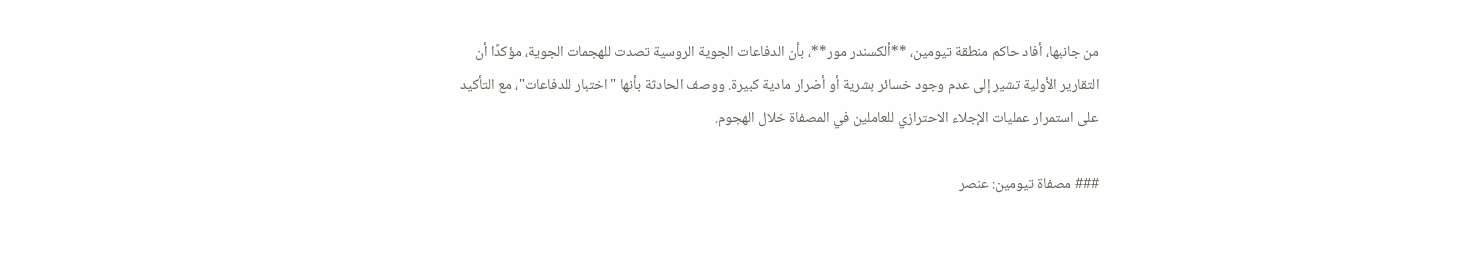من جانبها، أفاد حاكم منطقة تيومين، **ألكسندر مور**، بأن الدفاعات الجوية الروسية تصدت للهجمات الجوية، مؤكدًا أن التقارير الأولية تشير إلى عدم وجود خسائر بشرية أو أضرار مادية كبيرة. ووصف الحادثة بأنها "اختبار للدفاعات"، مع التأكيد على استمرار عمليات الإجلاء الاحترازي للعاملين في المصفاة خلال الهجوم.

### مصفاة تيومين: عنصر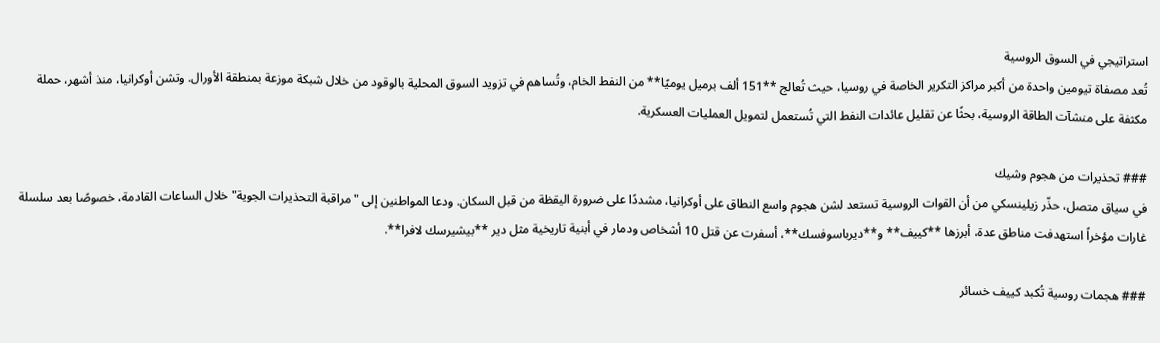استراتيجي في السوق الروسية
تُعد مصفاة تيومين واحدة من أكبر مراكز التكرير الخاصة في روسيا، حيث تُعالج **151 ألف برميل يوميًا** من النفط الخام، وتُساهم في تزويد السوق المحلية بالوقود من خلال شبكة موزعة بمنطقة الأورال. وتشن أوكرانيا، منذ أشهر، حملة مكثفة على منشآت الطاقة الروسية، بحثًا عن تقليل عائدات النفط التي تُستعمل لتمويل العمليات العسكرية.

### تحذيرات من هجوم وشيك
في سياق متصل، حذّر زيلينسكي من أن القوات الروسية تستعد لشن هجوم واسع النطاق على أوكرانيا، مشددًا على ضرورة اليقظة من قبل السكان. ودعا المواطنين إلى "مراقبة التحذيرات الجوية" خلال الساعات القادمة، خصوصًا بعد سلسلة غارات مؤخراً استهدفت مناطق عدة، أبرزها **كييف** و**ديرباسوفسك**، أسفرت عن قتل 10 أشخاص ودمار في أبنية تاريخية مثل دير **بيشيرسك لافرا**.

### هجمات روسية تُكبد كييف خسائر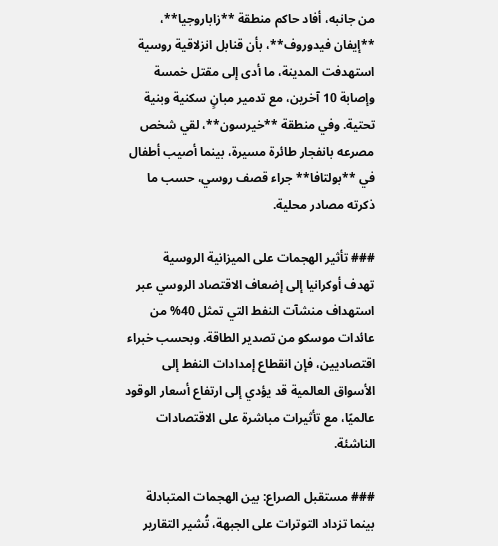من جانبه، أفاد حاكم منطقة **زاباروجيا**، **إيفان فيدوروف**، بأن قنابل انزلاقية روسية استهدفت المدينة، ما أدى إلى مقتل خمسة وإصابة 10 آخرين، مع تدمير مبانٍ سكنية وبنية تحتية. وفي منطقة **خيرسون**، لقي شخص مصرعه بانفجار طائرة مسيرة، بينما أصيب أطفال في **بولتافا** جراء قصف روسي، حسب ما ذكرته مصادر محلية.

### تأثير الهجمات على الميزانية الروسية
تهدف أوكرانيا إلى إضعاف الاقتصاد الروسي عبر استهداف منشآت النفط التي تمثل 40% من عائدات موسكو من تصدير الطاقة. وبحسب خبراء اقتصاديين، فإن انقطاع إمدادات النفط إلى الأسواق العالمية قد يؤدي إلى ارتفاع أسعار الوقود عالميًا، مع تأثيرات مباشرة على الاقتصادات الناشئة.

### مستقبل الصراع: بين الهجمات المتبادلة
بينما تزداد التوترات على الجبهة، تُشير التقارير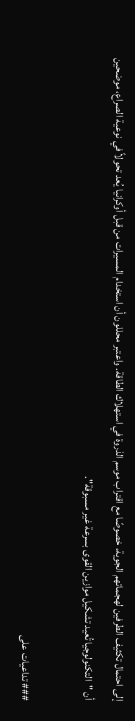إلى احتمال تكثيف الطرفين لهجماتهم الجوية، خصوصًا مع اقتراب موسم الذروة في استهلاك الطاقة. واعتبر محللون أن استخدام المسيرات من قبل أوكرانيا يُعد تحولاً في نوعية الصراع، موضحين أن "التكنولوجيا تُعيد تشكيل موازين القوى بسرعة غير مسبوقة".

### تداعيات على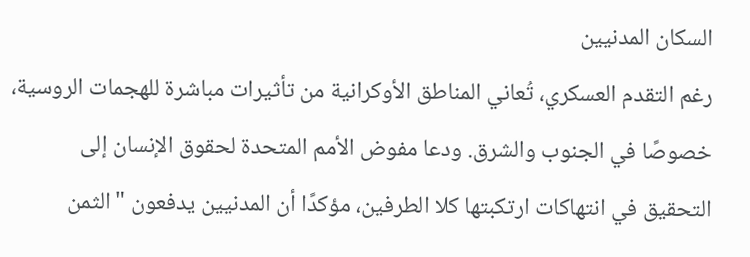السكان المدنيين
رغم التقدم العسكري، تُعاني المناطق الأوكرانية من تأثيرات مباشرة للهجمات الروسية، خصوصًا في الجنوب والشرق. ودعا مفوض الأمم المتحدة لحقوق الإنسان إلى التحقيق في انتهاكات ارتكبتها كلا الطرفين، مؤكدًا أن المدنيين يدفعون "الثمن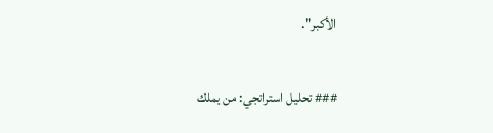الأكبر".

### تحليل استراتجي: من يملك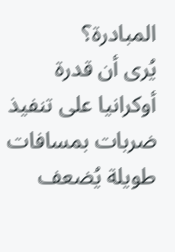المبادرة؟
يُرى أن قدرة أوكرانيا على تنفيذ ضربات بمسافات طويلة يُضعف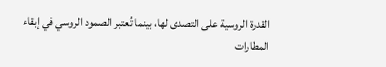القدرة الروسية على التصدى لها، بينما تُعتبر الصمود الروسي في إبقاء المطارات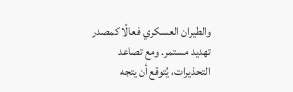والطيران العسكري فعالًا كمصدر تهديد مستمر. ومع تصاعد التحذيرات، يُتوقع أن يتجه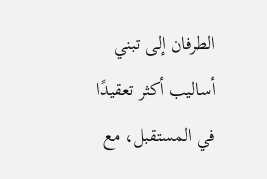الطرفان إلى تبني أساليب أكثر تعقيدًا في المستقبل، مع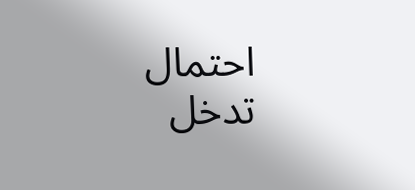احتمال تدخل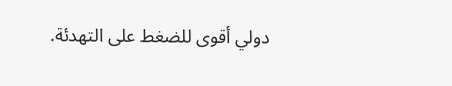دولي أقوى للضغط على التهدئة.